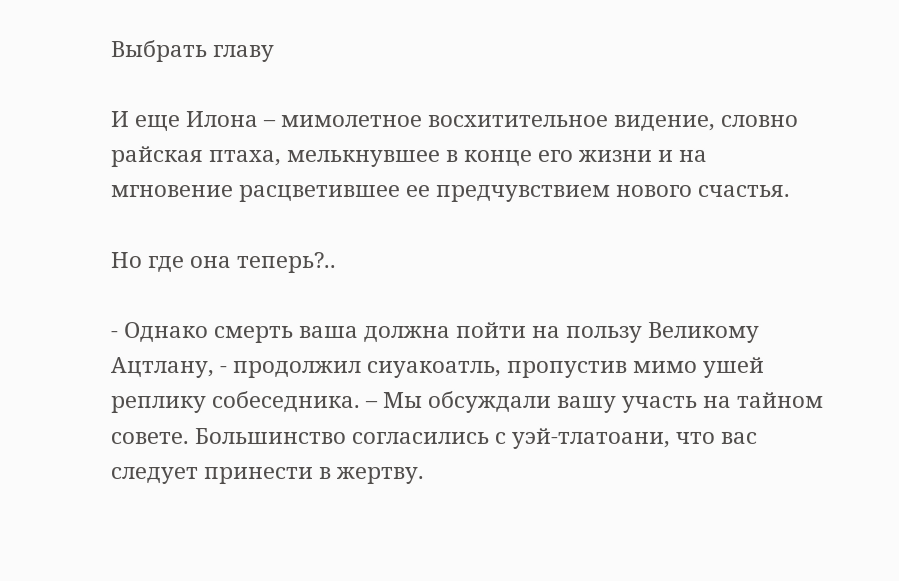Выбрать главу

И еще Илона – мимолетное восхитительное видение, словно райская птаха, мелькнувшее в конце его жизни и на мгновение расцветившее ее предчувствием нового счастья.

Но где она теперь?..

- Однако смерть ваша должна пойти на пользу Великому Ацтлану, - продолжил сиуакоатль, пропустив мимо ушей реплику собеседника. – Мы обсуждали вашу участь на тайном совете. Большинство согласились с уэй-тлатоани, что вас следует принести в жертву.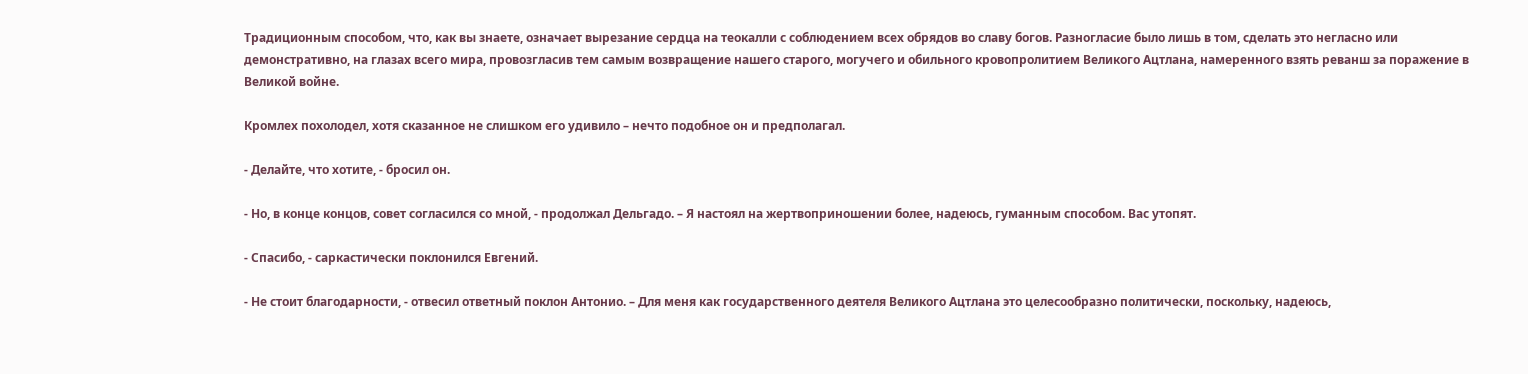Традиционным способом, что, как вы знаете, означает вырезание сердца на теокалли с соблюдением всех обрядов во славу богов. Разногласие было лишь в том, сделать это негласно или демонстративно, на глазах всего мира, провозгласив тем самым возвращение нашего старого, могучего и обильного кровопролитием Великого Ацтлана, намеренного взять реванш за поражение в Великой войне.

Кромлех похолодел, хотя сказанное не слишком его удивило – нечто подобное он и предполагал.

- Делайте, что хотите, - бросил он.

- Но, в конце концов, совет согласился со мной, - продолжал Дельгадо. – Я настоял на жертвоприношении более, надеюсь, гуманным способом. Вас утопят.

- Спасибо, - саркастически поклонился Евгений.

- Не стоит благодарности, - отвесил ответный поклон Антонио. – Для меня как государственного деятеля Великого Ацтлана это целесообразно политически, поскольку, надеюсь,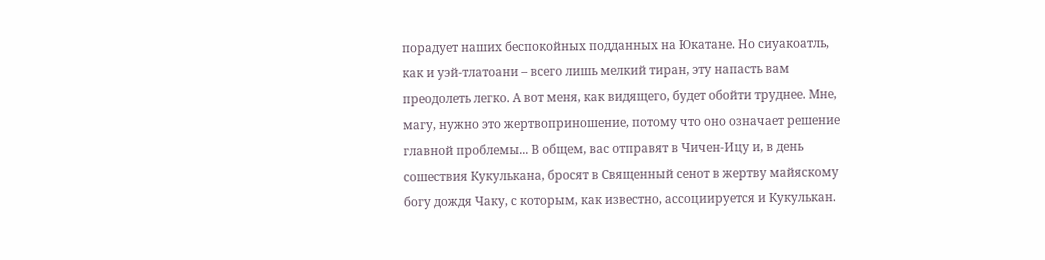порадует наших беспокойных подданных на Юкатане. Но сиуакоатль, как и уэй-тлатоани – всего лишь мелкий тиран, эту напасть вам преодолеть легко. А вот меня, как видящего, будет обойти труднее. Мне, магу, нужно это жертвоприношение, потому что оно означает решение главной проблемы... В общем, вас отправят в Чичен-Ицу и, в день сошествия Кукулькана, бросят в Священный сенот в жертву майяскому богу дождя Чаку, с которым, как известно, ассоциируется и Кукулькан.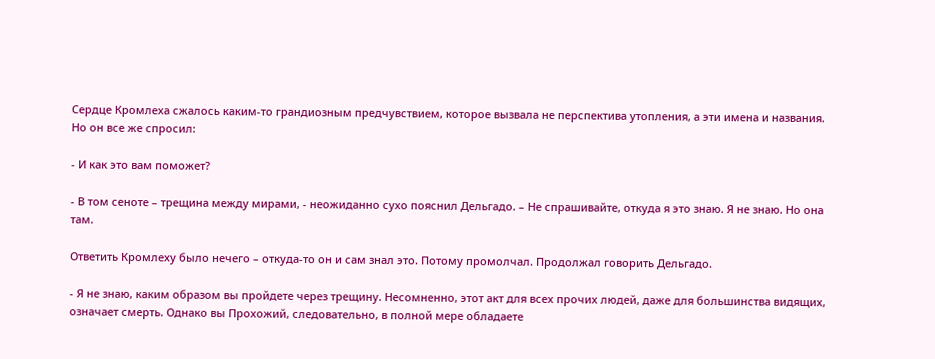Сердце Кромлеха сжалось каким-то грандиозным предчувствием, которое вызвала не перспектива утопления, а эти имена и названия. Но он все же спросил:

- И как это вам поможет?

- В том сеноте – трещина между мирами, - неожиданно сухо пояснил Дельгадо. – Не спрашивайте, откуда я это знаю. Я не знаю. Но она там.

Ответить Кромлеху было нечего – откуда-то он и сам знал это. Потому промолчал. Продолжал говорить Дельгадо.

- Я не знаю, каким образом вы пройдете через трещину. Несомненно, этот акт для всех прочих людей, даже для большинства видящих, означает смерть. Однако вы Прохожий, следовательно, в полной мере обладаете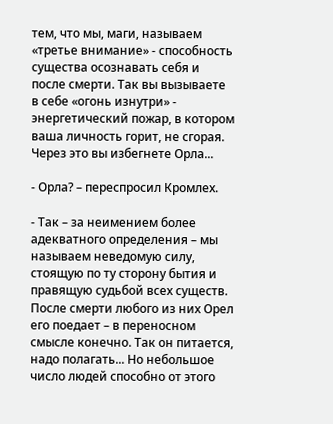тем, что мы, маги, называем «третье внимание» - способность существа осознавать себя и после смерти. Так вы вызываете в себе «огонь изнутри» - энергетический пожар, в котором ваша личность горит, не сгорая. Через это вы избегнете Орла...

- Орла? – переспросил Кромлех.

- Так – за неимением более адекватного определения – мы называем неведомую силу, стоящую по ту сторону бытия и правящую судьбой всех существ. После смерти любого из них Орел его поедает – в переносном смысле конечно. Так он питается, надо полагать... Но небольшое число людей способно от этого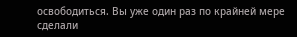освободиться. Вы уже один раз по крайней мере сделали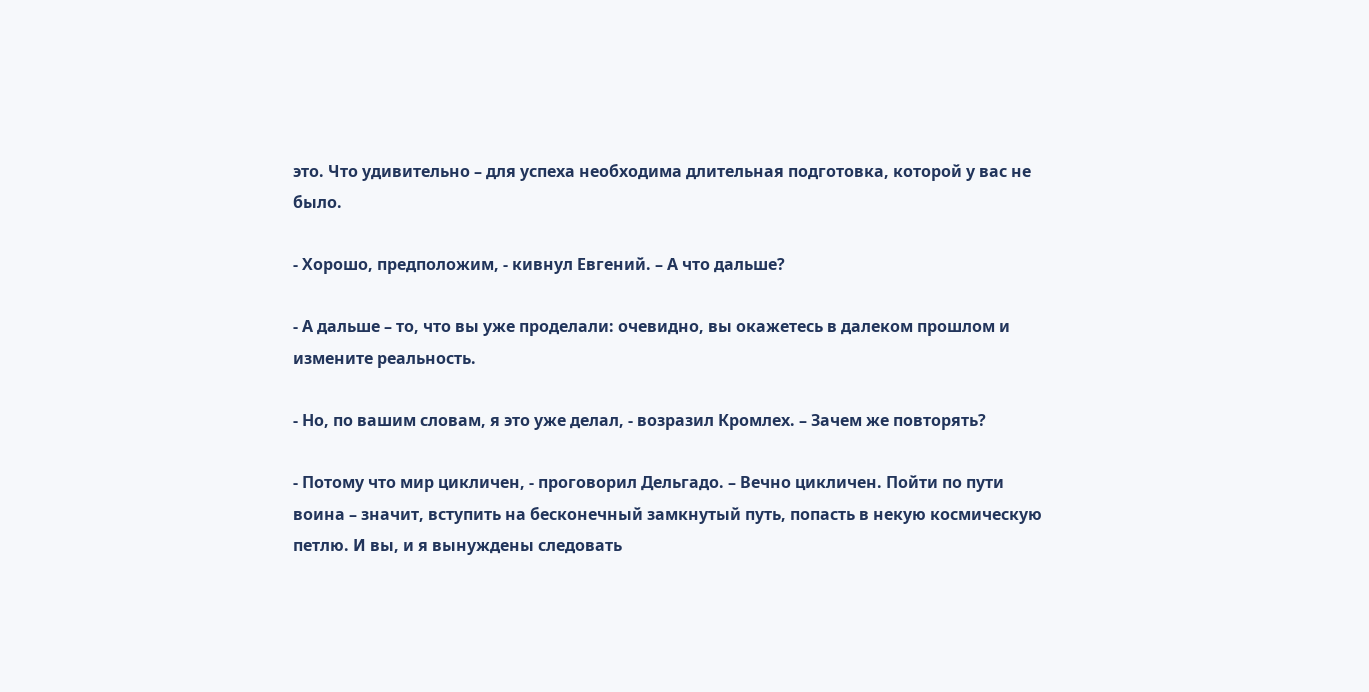это. Что удивительно – для успеха необходима длительная подготовка, которой у вас не было.

- Хорошо, предположим, - кивнул Евгений. – А что дальше?

- А дальше – то, что вы уже проделали: очевидно, вы окажетесь в далеком прошлом и измените реальность.

- Но, по вашим словам, я это уже делал, - возразил Кромлех. – Зачем же повторять?

- Потому что мир цикличен, - проговорил Дельгадо. – Вечно цикличен. Пойти по пути воина – значит, вступить на бесконечный замкнутый путь, попасть в некую космическую петлю. И вы, и я вынуждены следовать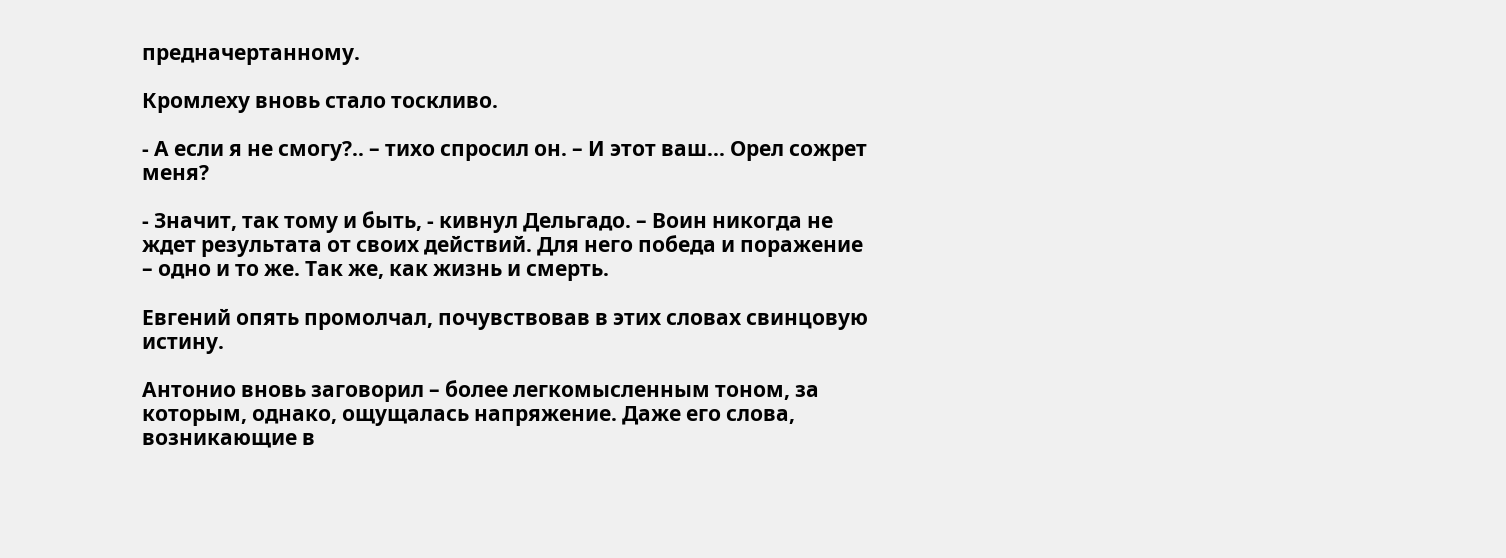предначертанному.

Кромлеху вновь стало тоскливо.

- А если я не смогу?.. – тихо спросил он. – И этот ваш... Орел сожрет меня?

- Значит, так тому и быть, - кивнул Дельгадо. – Воин никогда не ждет результата от своих действий. Для него победа и поражение – одно и то же. Так же, как жизнь и смерть.

Евгений опять промолчал, почувствовав в этих словах свинцовую истину.

Антонио вновь заговорил – более легкомысленным тоном, за которым, однако, ощущалась напряжение. Даже его слова, возникающие в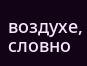воздухе, словно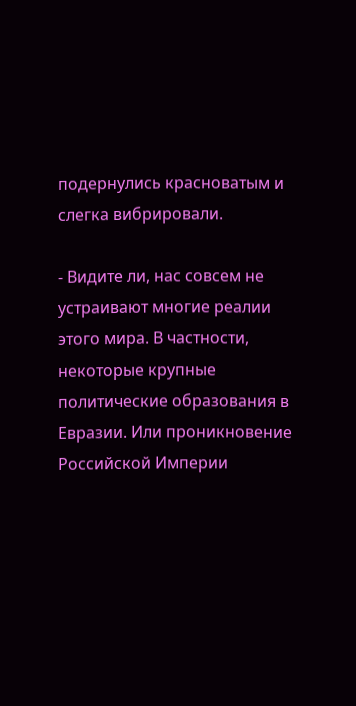подернулись красноватым и слегка вибрировали.

- Видите ли, нас совсем не устраивают многие реалии этого мира. В частности, некоторые крупные политические образования в Евразии. Или проникновение Российской Империи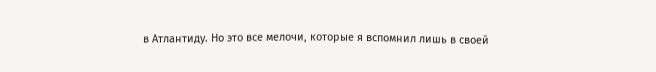в Атлантиду. Но это все мелочи, которые я вспомнил лишь в своей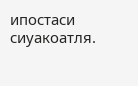ипостаси сиуакоатля.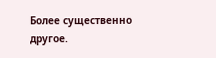Более существенно другое.